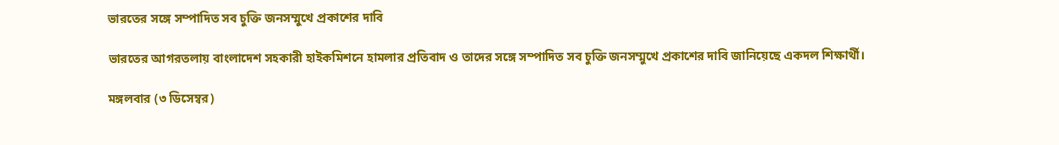ভারতের সঙ্গে সম্পাদিত সব চুক্তি জনসম্মুখে প্রকাশের দাবি

ভারতের আগরতলায় বাংলাদেশ সহকারী হাইকমিশনে হামলার প্রতিবাদ ও তাদের সঙ্গে সম্পাদিত সব চুক্তি জনসম্মুখে প্রকাশের দাবি জানিয়েছে একদল শিক্ষার্থী।

মঙ্গলবার (৩ ডিসেম্বর)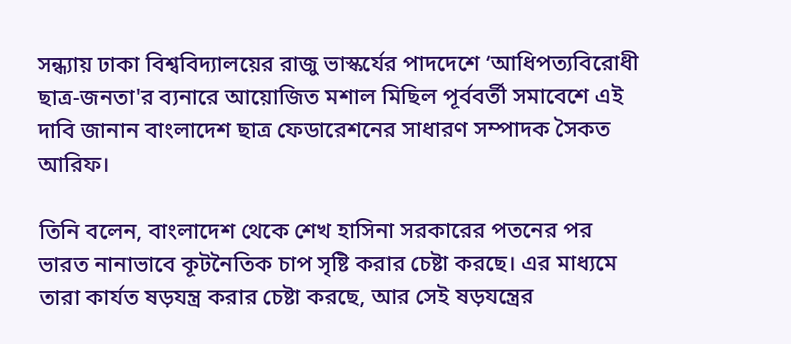সন্ধ্যায় ঢাকা বিশ্ববিদ্যালয়ের রাজু ভাস্কর্যের পাদদেশে ‘আধিপত্যবিরোধী ছাত্র-জনতা'র ব্যনারে আয়োজিত মশাল মিছিল পূর্ববর্তী সমাবেশে এই দাবি জানান বাংলাদেশ ছাত্র ফেডারেশনের সাধারণ সম্পাদক সৈকত আরিফ।

তিনি বলেন, বাংলাদেশ থেকে শেখ হাসিনা সরকারের পতনের পর ভারত নানাভাবে কূটনৈতিক চাপ সৃষ্টি করার চেষ্টা করছে। এর মাধ্যমে তারা কার্যত ষড়যন্ত্র করার চেষ্টা করছে, আর সেই ষড়যন্ত্রের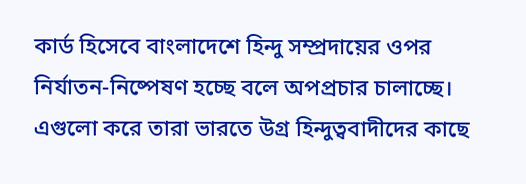কার্ড হিসেবে বাংলাদেশে হিন্দু সম্প্রদায়ের ওপর নির্যাতন-নিষ্পেষণ হচ্ছে বলে অপপ্রচার চালাচ্ছে। এগুলো করে তারা ভারতে উগ্র হিন্দুত্ববাদীদের কাছে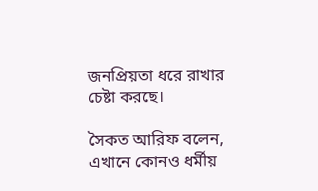জনপ্রিয়তা ধরে রাখার চেষ্টা করছে।

সৈকত আরিফ বলেন, এখানে কোনও ধর্মীয়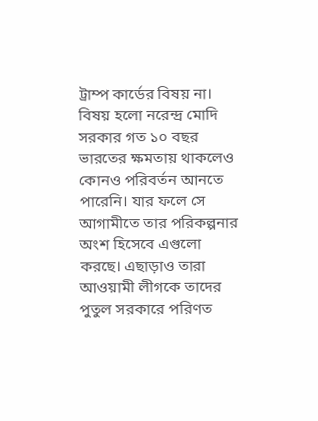ট্রাম্প কার্ডের বিষয় না। বিষয় হলো নরেন্দ্র মোদি সরকার গত ১০ বছর ভারতের ক্ষমতায় থাকলেও কোনও পরিবর্তন আনতে পারেনি। যার ফলে সে আগামীতে তার পরিকল্পনার অংশ হিসেবে এগুলো করছে। এছাড়াও তারা আওয়ামী লীগকে তাদের পুতুল সরকারে পরিণত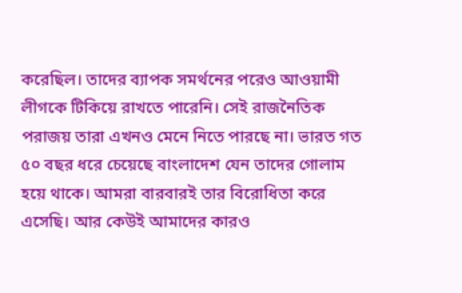করেছিল। তাদের ব্যাপক সমর্থনের পরেও আওয়ামী লীগকে টিকিয়ে রাখতে পারেনি। সেই রাজনৈতিক পরাজয় তারা এখনও মেনে নিতে পারছে না। ভারত গত ৫০ বছর ধরে চেয়েছে বাংলাদেশ যেন তাদের গোলাম হয়ে থাকে। আমরা বারবারই তার বিরোধিতা করে এসেছি। আর কেউই আমাদের কারও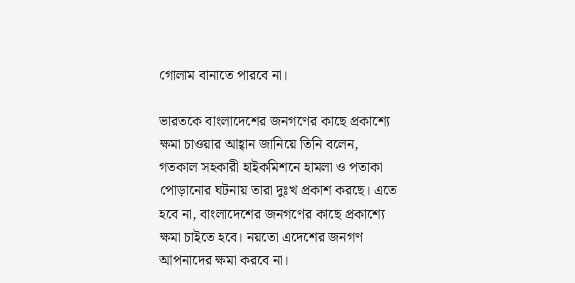গোলাম বানাতে পারবে না।

ভারতকে বাংলাদেশের জনগণের কাছে প্রকাশ্যে ক্ষমা চাওয়ার আহ্বান জানিয়ে তিনি বলেন, গতকাল সহকারী হাইকমিশনে হামলা ও পতাকা পোড়ানোর ঘটনায় তারা দুঃখ প্রকাশ করছে। এতে হবে না, বাংলাদেশের জনগণের কাছে প্রকাশ্যে ক্ষমা চাইতে হবে। নয়তো এদেশের জনগণ আপনাদের ক্ষমা করবে না।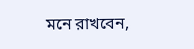মনে রাখবেন,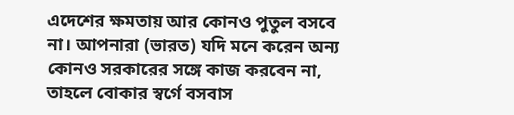এদেশের ক্ষমতায় আর কোনও পুতুল বসবে না। আপনারা (ভারত) যদি মনে করেন অন্য কোনও সরকারের সঙ্গে কাজ করবেন না, তাহলে বোকার স্বর্গে বসবাস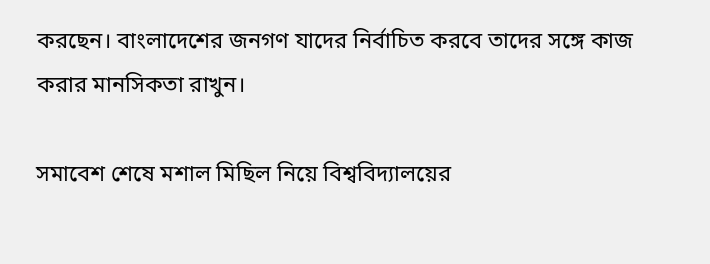করছেন। বাংলাদেশের জনগণ যাদের নির্বাচিত করবে তাদের সঙ্গে কাজ করার মানসিকতা রাখুন।

সমাবেশ শেষে মশাল মিছিল নিয়ে বিশ্ববিদ্যালয়ের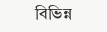বিভিন্ন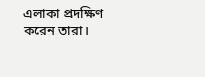এলাকা প্রদক্ষিণ করেন তারা।